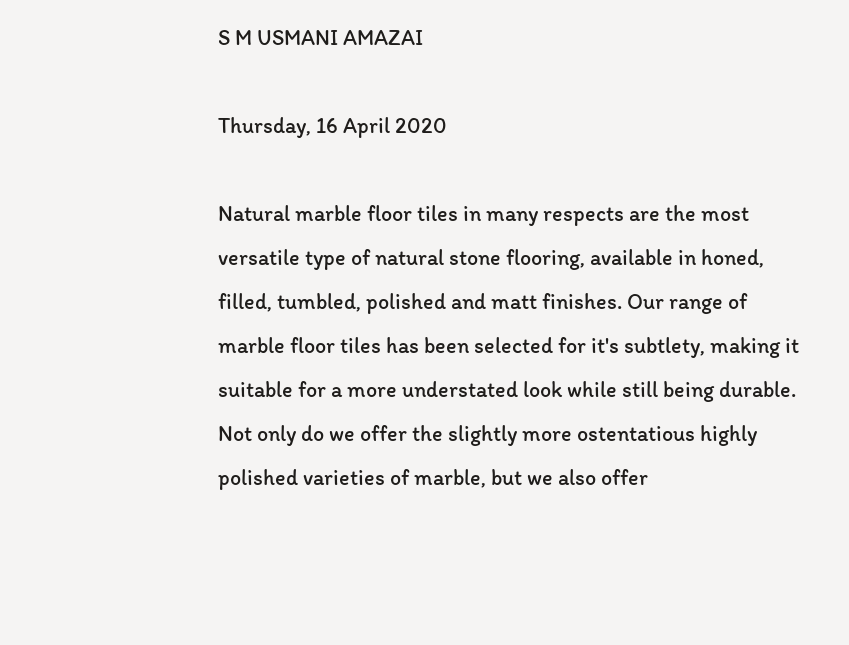S M USMANI AMAZAI

Thursday, 16 April 2020

Natural marble floor tiles in many respects are the most versatile type of natural stone flooring, available in honed, filled, tumbled, polished and matt finishes. Our range of marble floor tiles has been selected for it's subtlety, making it suitable for a more understated look while still being durable. Not only do we offer the slightly more ostentatious highly polished varieties of marble, but we also offer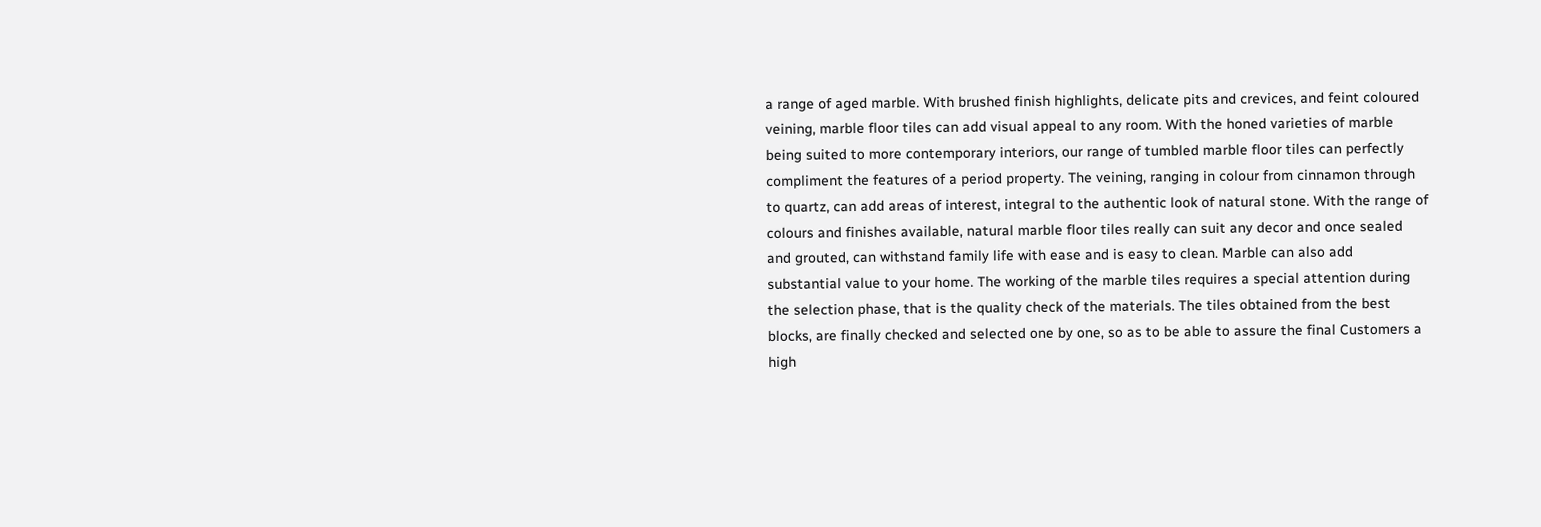a range of aged marble. With brushed finish highlights, delicate pits and crevices, and feint coloured veining, marble floor tiles can add visual appeal to any room. With the honed varieties of marble being suited to more contemporary interiors, our range of tumbled marble floor tiles can perfectly compliment the features of a period property. The veining, ranging in colour from cinnamon through to quartz, can add areas of interest, integral to the authentic look of natural stone. With the range of colours and finishes available, natural marble floor tiles really can suit any decor and once sealed and grouted, can withstand family life with ease and is easy to clean. Marble can also add substantial value to your home. The working of the marble tiles requires a special attention during the selection phase, that is the quality check of the materials. The tiles obtained from the best blocks, are finally checked and selected one by one, so as to be able to assure the final Customers a high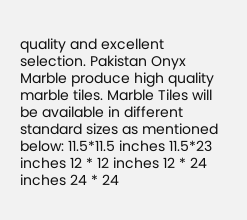quality and excellent selection. Pakistan Onyx Marble produce high quality marble tiles. Marble Tiles will be available in different standard sizes as mentioned below: 11.5*11.5 inches 11.5*23 inches 12 * 12 inches 12 * 24 inches 24 * 24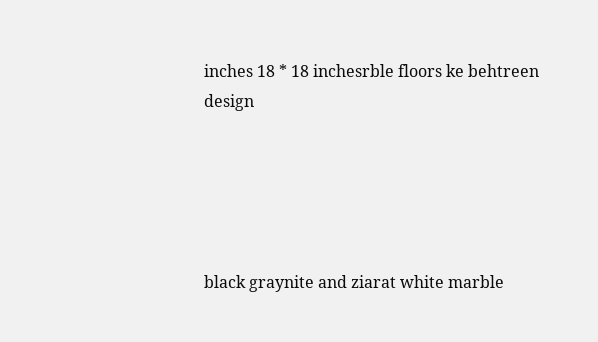inches 18 * 18 inchesrble floors ke behtreen design





black graynite and ziarat white marble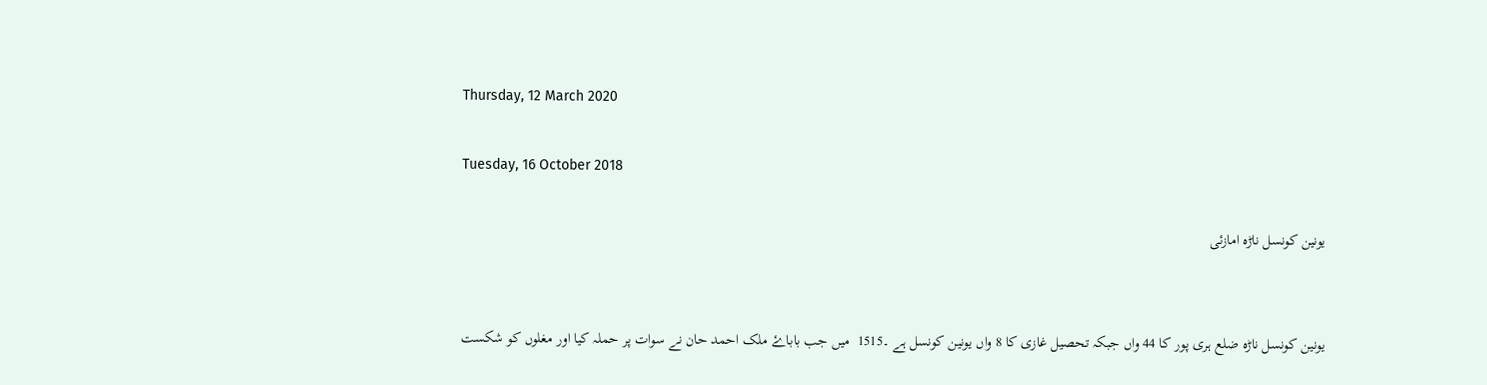Thursday, 12 March 2020

Tuesday, 16 October 2018

یونین کونسل ناڑہ امازئی


یونین کونسل ناڑہ ضلع ہری پور کا 44 واں جبکہ تحصیل غازی کا 8 واں یونین کونسل ہے ۔1515  میں جب باباۓ ملک احمد حان نے سوات پر حملہ کیا اور مغلوں کو شکست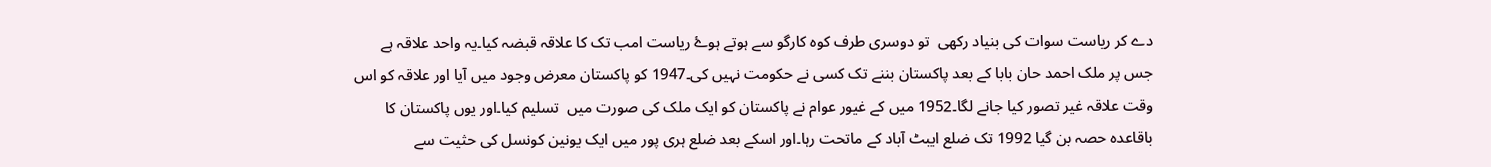دے کر ریاست سوات کی بنیاد رکھی  تو دوسری طرف کوہ کارگو سے ہوتے ہوۓ ریاست امب تک کا علاقہ قبضہ کیا۔یہ واحد علاقہ ہے جس پر ملک احمد حان بابا کے بعد پاکستان بننے تک کسی نے حکومت نہیں کی۔1947 کو پاکستان معرض وجود میں آیا اور علاقہ کو اس وقت علاقہ غیر تصور کیا جانے لگا۔1952 میں کے غیور عوام نے پاکستان کو ایک ملک کی صورت میں  تسلیم کیا۔اور یوں پاکستان کا باقاعدہ حصہ بن گیا 1992 تک ضلع ایبٹ آباد کے ماتحت رہا۔اور اسکے بعد ضلع ہری پور میں ایک یونین کونسل کی حثیت سے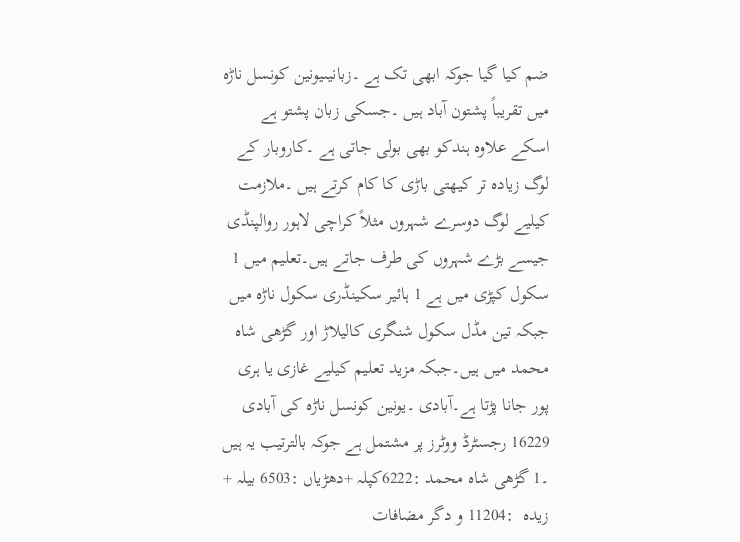ضم کیا گیا جوکہ ابھی تک ہے ۔زبانیںیونین کونسل ناڑہ میں تقریباً پشتون آباد ہیں ۔جسکی زبان پشتو ہے اسکے علاوہ ہندکو بھی بولی جاتی ہے ۔کاروبار کے لوگ زیادہ تر کیھتی باڑی کا کام کرتے ہیں ۔ملازمت کیلیے لوگ دوسرے شہروں مثلاً کراچی لاہور روالپنڈی جیسے بڑے شہروں کی طرف جاتے ہیں۔تعلیم میں 1 سکول کپڑی میں ہے 1 ہائیر سکینڈری سکول ناڑہ میں جبکہ تین مڈل سکول شنگری کالیلاڑ اور گڑھی شاہ محمد میں ہیں۔جبکہ مزید تعلیم کیلیے غازی یا ہری پور جانا پڑتا ہے۔آبادی ۔یونین کونسل ناڑہ کی آبادی 16229 رجسٹرڈ ووٹرز پر مشتمل ہے جوکہ بالترتیب یہ ہیں ۔1 گڑھی شاہ محمد :6222کپلہ +دھڑیاں :6503 بیلہ + زیدہ  :11204 و دگر مضافات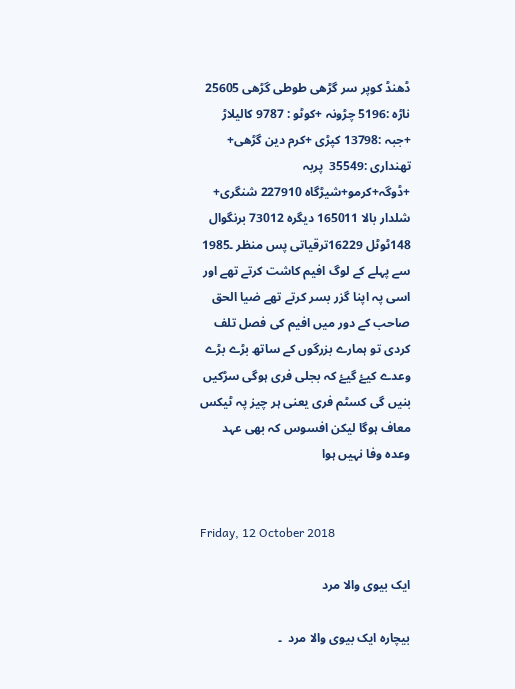ڈھنڈ کوپر سر گڑھی طوطی گڑھی 25605 ناڑہ :5196 چڑونہ +کوٹو : 9787 کالیلاڑ +جبہ :13798 کپڑی +کرم دین گڑھی+ تھنداری :35549  پربہ +ڈوگہ+کرمو+شیڑگاہ 227910 شنگری+ شلدار بالا 165011 دیگرہ 73012 برنگوال 148ٹوٹل 16229ترقیاتی پس منظر ۔1985 سے پہلے کے لوگ افیم کاشت کرتے تھے اور اسی پہ اپنا گزر بسر کرتے تھے ضیا الحق صاحب کے دور میں افیم کی فصل تلف کردی تو ہمارے بزرگوں کے ساتھ بڑے بڑے وعدے کیۓ گیۓ کہ بجلی فری ہوگی سڑکیں بنیں گی کسٹم فری یعنی ہر چیز پہ ٹیکس معاف ہوگا لیکن افسوس کہ بھی عہد وعدہ وفا نہیں ہوا


Friday, 12 October 2018

ایک بیوی والا مرد

بیچارہ ایک بیوی والا مرد  ۔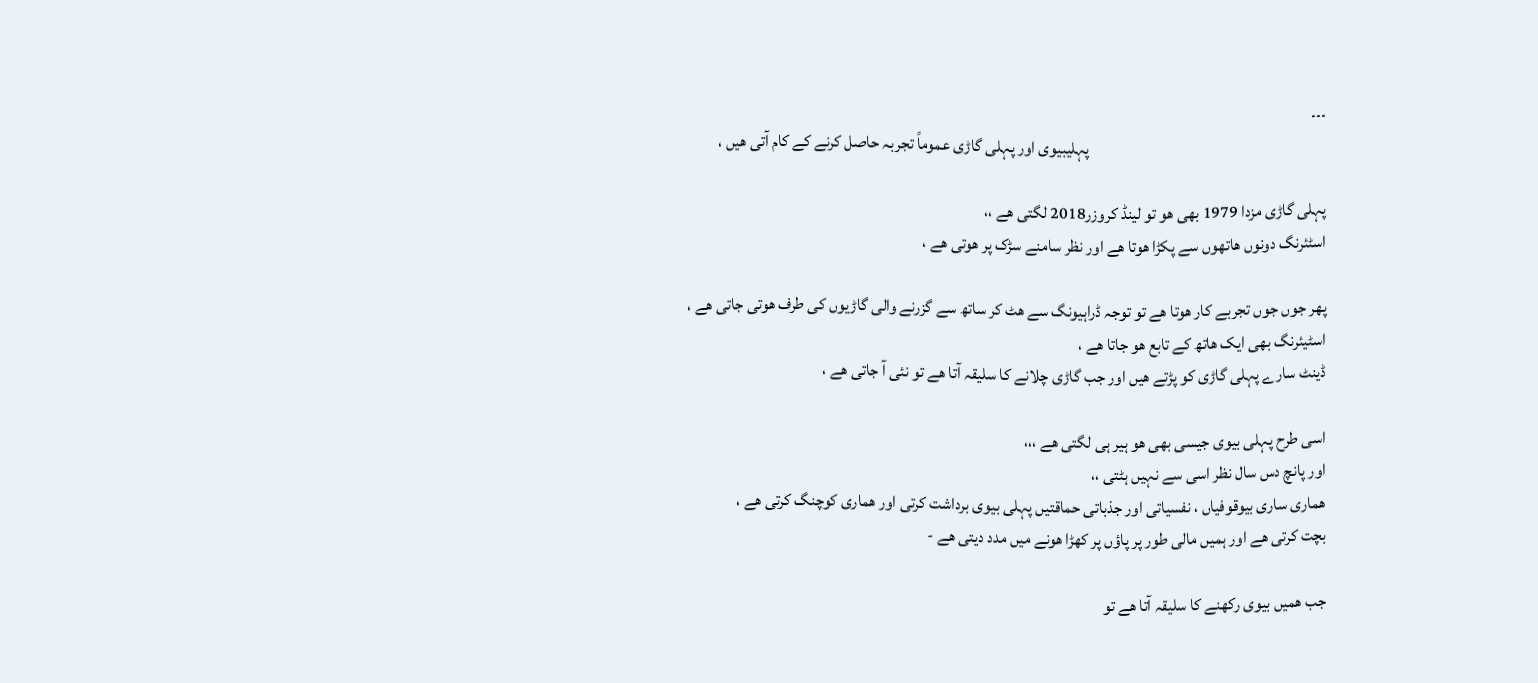۔۔۔
                                                                       پہلیبیوی اور پہلی گاڑی عموماً تجربہ حاصل کرنے کے کام آتی ھیں ،

پہلی گاڑی مزدا 1979 بھی ھو تو لینڈ کروزر2018 لگتی ھے ،،
اسٹئرنگ دونوں ھاتھوں سے پکڑا ھوتا ھے اور نظر سامنے سڑک پر ھوتی ھے ،

پھر جوں جوں تجربے کار ھوتا ھے تو توجہ ڈراہیونگ سے ھٹ کر ساتھ سے گزرنے والی گاڑیوں کی طرف ھوتی جاتی ھے ،
اسٹیئرنگ بھی ایک ھاتھ کے تابع ھو جاتا ھے ،
ڈینٹ سارے پہلی گاڑی کو پڑتے ھیں اور جب گاڑی چلانے کا سلیقہ آتا ھے تو نئی آ جاتی ھے ،

اسی طرح پہلی بیوی جیسی بھی ھو ہیر ہی لگتی ھے ،،،
اور پانچ دس سال نظر اسی سے نہیں ہٹتی ،،
ھماری ساری بیوقوفیاں ، نفسیاتی اور جذباتی حماقتیں پہلی بیوی برداشت کرتی اور ھماری کوچنگ کرتی ھے ،
بچت کرتی ھے اور ہمیں مالی طور پر پاؤں پر کھڑا ھونے میں مدد دیتی ھے -

جب ھمیں بیوی رکھنے کا سلیقہ آتا ھے تو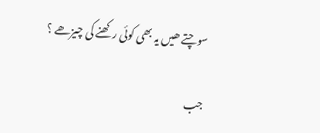سوچتے ھیں یہ بھی کوئی رکھنے کی چیزھے ؟

جب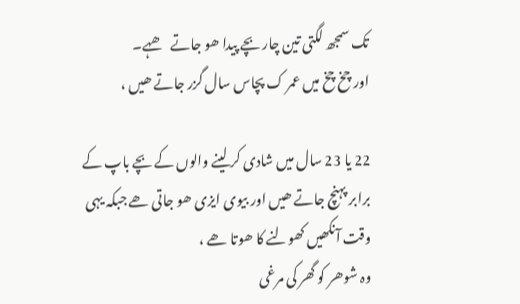تک سمجھ لگتی تین چار بچے پیدا ھو جاتے ھہے۔
اور چخ چخ میں عمر ک پچاس سال گزر جاتے ھیں ،

22 یا 23 سال میں شادی کر لینے والوں کے بچے باپ کے برابر پہنچ جاتے ھیں اور بیوی ایزی ھو جاتی ھے جبکہ یہی وقت آنکھیں کھولنے کا ھوتا ھے ،
وہ شوھر کو گھر کی مرغی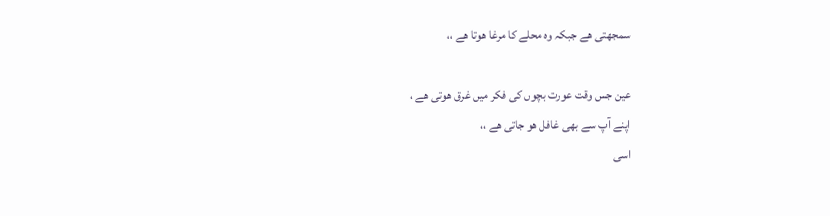سمجھتی ھے جبکہ وہ محلے کا مرغا ھوتا ھے ،،

عین جس وقت عورت بچوں کی فکر میں غرق ھوتی ھے ،
اپنے آپ سے بھی غافل ھو جاتی ھے ،،
اسی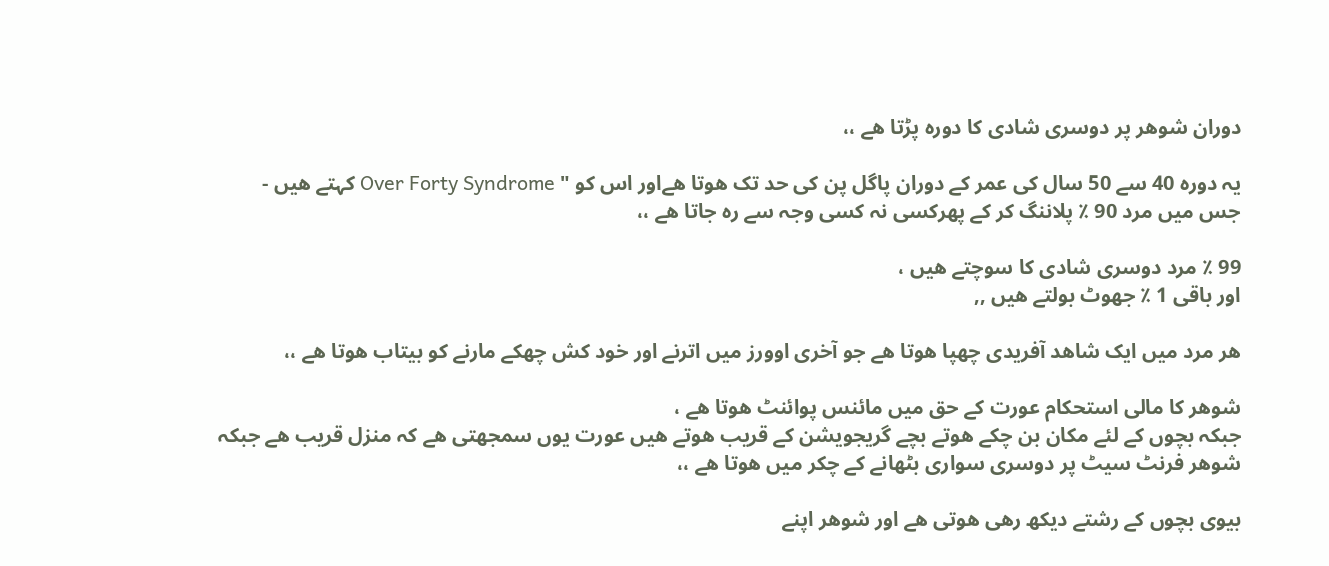دوران شوھر پر دوسری شادی کا دورہ پڑتا ھے ،،

یہ دورہ 40 سے 50 سال کی عمر کے دوران پاگل پن کی حد تک ھوتا ھےاور اس کو " Over Forty Syndrome کہتے ھیں -
جس میں مرد 90 ٪ پلاننگ کر کے پھرکسی نہ کسی وجہ سے رہ جاتا ھے ،،

99 ٪ مرد دوسری شادی کا سوچتے ھیں ،
اور باقی 1 ٪ جھوٹ بولتے ھیں ,,

ھر مرد میں ایک شاھد آفریدی چھپا ھوتا ھے جو آخری اوورز میں اترنے اور خود کش چھکے مارنے کو بیتاب ھوتا ھے ،،

شوھر کا مالی استحکام عورت کے حق میں مائنس پوائنٹ ھوتا ھے ،
جبکہ بچوں کے لئے مکان بن چکے ھوتے بچے گریجویشن کے قریب ھوتے ھیں عورت یوں سمجھتی ھے کہ منزل قریب ھے جبکہ شوھر فرنٹ سیٹ پر دوسری سواری بٹھانے کے چکر میں ھوتا ھے ،،

بیوی بچوں کے رشتے دیکھ رھی ھوتی ھے اور شوھر اپنے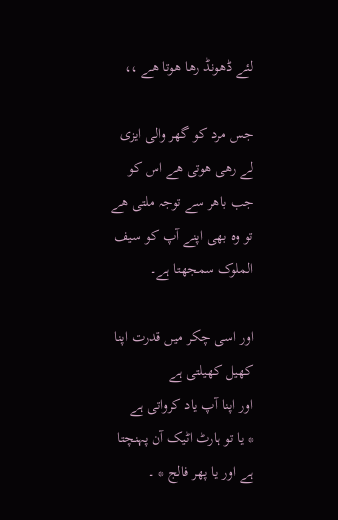لئے ڈھونڈ رھا ھوتا ھے ،،

جس مرد کو گھر والی ایزی لے رھی ھوتی ھے اس کو جب باھر سے توجہ ملتی ھے تو وہ بھی اپنے آپ کو سیف الملوک سمجھتا ہے۔

اور اسی چکر میں قدرت اپنا کھیل کھیلتی ہے
اور اپنا آپ یاد کرواتی ہے
* یا تو ہارٹ اٹیک آن پہنچتا ہے اور یا پھر فالج * ۔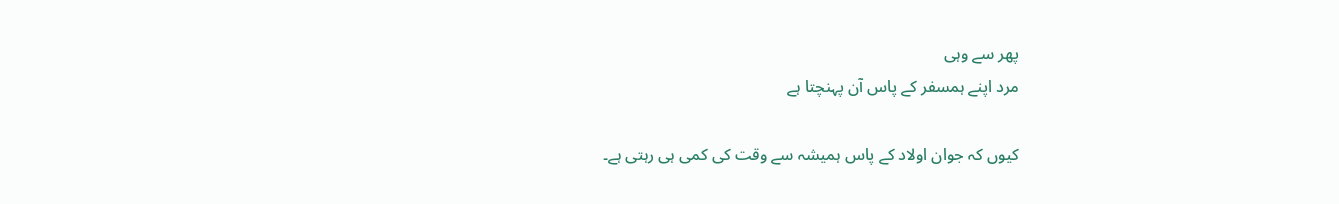پھر سے وہی
مرد اپنے ہمسفر کے پاس آن پہنچتا ہے

کیوں کہ جوان اولاد کے پاس ہمیشہ سے وقت کی کمی ہی رہتی ہے۔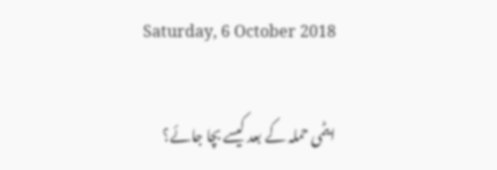Saturday, 6 October 2018

ایٹمی حملہ کے بعد کیسے بچا جائے؟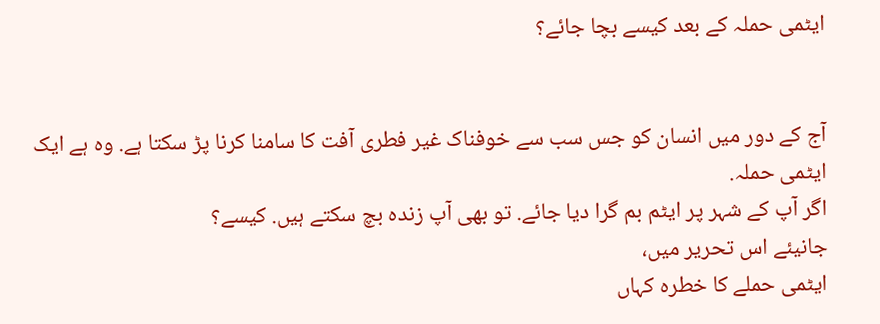ایٹمی حملہ کے بعد کیسے بچا جائے؟


آج کے دور میں انسان کو جس سب سے خوفناک غیر فطری آفت کا سامنا کرنا پڑ سکتا ہے. وه ہے ایک ایٹمی حملہ.
اگر آپ کے شہر پر ایٹم بم گرا دیا جائے. تو بهی آپ زنده بچ سکتے ہیں. کیسے؟
جانیئے اس تحریر میں،
ایٹمی حملے کا خطره کہاں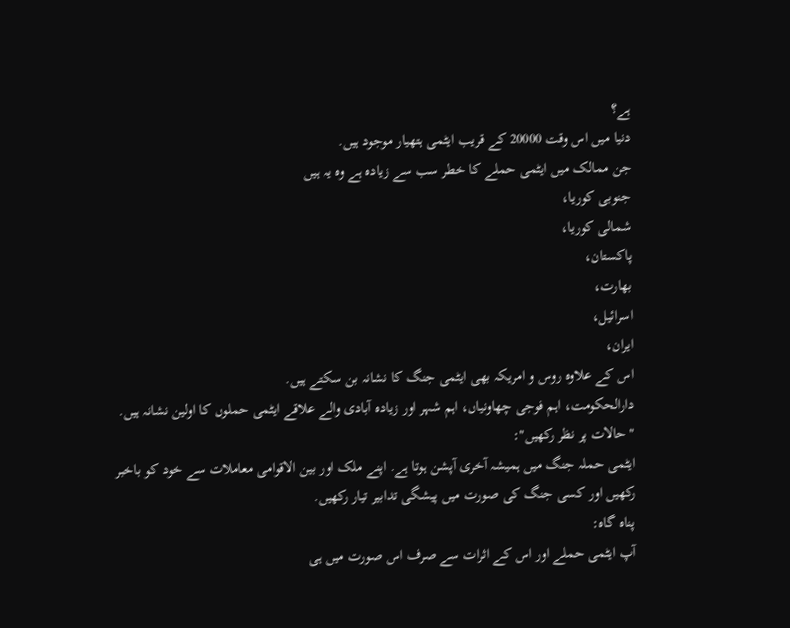ہے؟
دنیا میں اس وقت 20000 کے قریب ایٹمی ہتهیار موجود ہیں.
جن ممالک میں ایٹمی حملے کا خطر سب سے زیاده ہے وه یہ ہیں
جنوبی کوریا،
شمالی کوریا،
پاکستان،
بهارت،
اسرائیل،
ایران،
اس کے علاوه روس و امریکہ بهی ایٹمی جنگ کا نشانہ بن سکتے ہیں.
دارالحکومت، اہم فوجی چهاونیاں، اہم شہر اور زیاده آبادی والے علاقے ایٹمی حملوں کا اولین نشانہ ہیں.
"حالات پر نظر رکهیں":
ایٹمی حملہ جنگ میں ہمیشہ آخری آپشن ہوتا ہے. اپنے ملک اور بین الاقوامی معاملات سے خود کو باخبر رکهیں اور کسی جنگ کی صورت میں پیشگی تدابیر تیار رکهیں.
پناه گاه:
آپ ایٹمی حملے اور اس کے اثرات سے صرف اس صورت میں ہی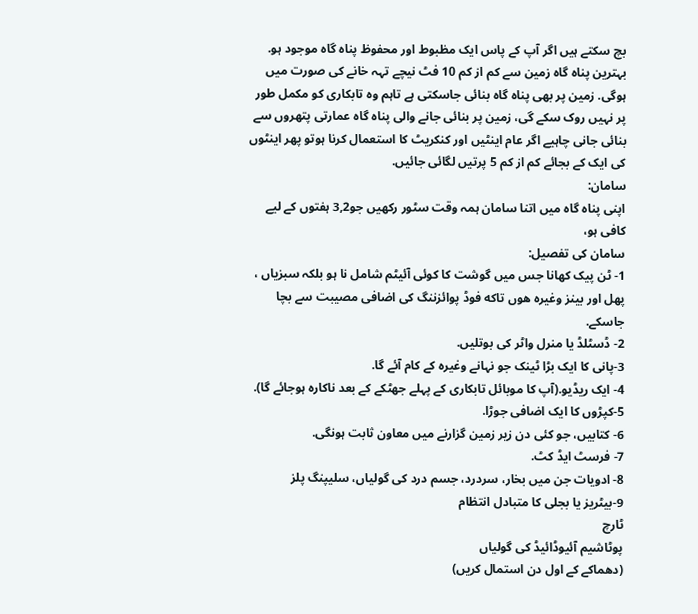بچ سکتے ہیں اگر آپ کے پاس ایک مظبوط اور محفوظ پناه گاه موجود ہو.
بہترین پناه گاه زمین سے کم از کم 10 فٹ نیچے تہہ خانے کی صورت میں ہوگی. زمین پر بهی پناه گاه بنائی جاسکتی ہے تاہم وه تابکاری کو مکمل طور پر نہیں روک سکے گی، زمین پر بنائی جانے والی پناه گاه عمارتی پتهروں سے بنائی جانی چاہیے اگر عام اینٹیں اور کنکریٹ کا استعمال کرنا ہوتو پهر اینٹوں کی ایک کے بجائے کم از کم 5 پرتیں لگائی جائیں.
سامان:
اپنی پناه گاه میں اتنا سامان ہمہ وقت سٹور رکهیں جو3,2 ہفتوں کے لیے کافی ہو،
سامان کی تفصیل:
1- ٹن پیک کهانا جس میں گوشت کا کوئی آئیٹم شامل نا ہو بلکہ سبزیاں ، پهل اور بینز وغیره هوں تاکه فوڈ پوائزننگ کی اضافی مصیبت سے بچا جاسکے.
2- ڈسٹلڈ یا منرل واٹر کی بوتلیں.
3-پانی کا ایک بڑا ٹینک جو نہانے وغیره کے کام آئے گا.
4- ایک ریڈیو.(آپ کا موبائل تابکاری کے پہلے جهٹکے کے بعد ناکاره ہوجائے گا).
5-کپڑوں کا ایک اضافی جوڑا.
6- کتابیں، جو کئی دن زیر زمین گزارنے میں معاون ثابت ہونگی.
7- فرسٹ ایڈ کٹ.
8- ادویات جن میں بخار، سردرد، جسم درد کی گولیاں، سلیپنگ پلز
9-بیٹریز یا بجلی کا متبادل انتظام
ٹارچ
پوٹاشیم آئیوڈائیڈ کی گولیاں
(دهماکے کے اول دن استمال کریں)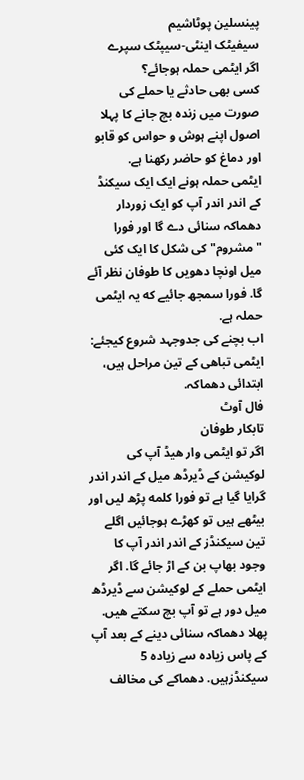پینسلین پوٹاشیم
سیفیٹک اینٹی-سیپٹک سپرے
اگر ایٹمی حملہ ہوجائے؟
کسی بهی حادثے یا حملے کی صورت میں زنده بچ جانے کا پہلا اصول اپنے ہوش و حواس کو قابو اور دماغ کو حاضر رکهنا ہے.
ایٹمی حملہ ہونے ایک ایک سیکنڈ کے اندر اندر آپ کو ایک زوردار دھماکہ سنائی دے گا اور فورا "مشروم" کی شکل کا ایک کئی میل اونچا دھویں کا طوفان نظر آئے گا. فورا سمجھ جائیے که یہ ایٹمی حملہ ہے.
اب بچنے کی جدوجہد شروع کیجئے:
ایٹمی تباهی کے تین مراحل ہیں،
ابتدائی دهماکہ.
فال آوٹ
تابکار طوفان
اگر تو ایٹمی وار هیڈ آپ کی لوکیشن کے ڈیرڈھ میل کے اندر اندر گرایا گیا ہے تو فورا کلمه پڑھ لیں اور بیٹهے ہیں تو کهڑے ہوجائیں اگلے تین سیکنڈز کے اندر اندر آپ کا وجود بهاپ بن کے اڑ جائے گا. اگر ایٹمی حملے کے لوکیشن سے ڈیرڈھ میل دور ہے تو آپ بچ سکتے هیں.
پهلا دهماکہ سنائی دینے کے بعد آپ کے پاس زیاده سے زیاده 5 سیکنڈزہیں. دهماکے کی مخالف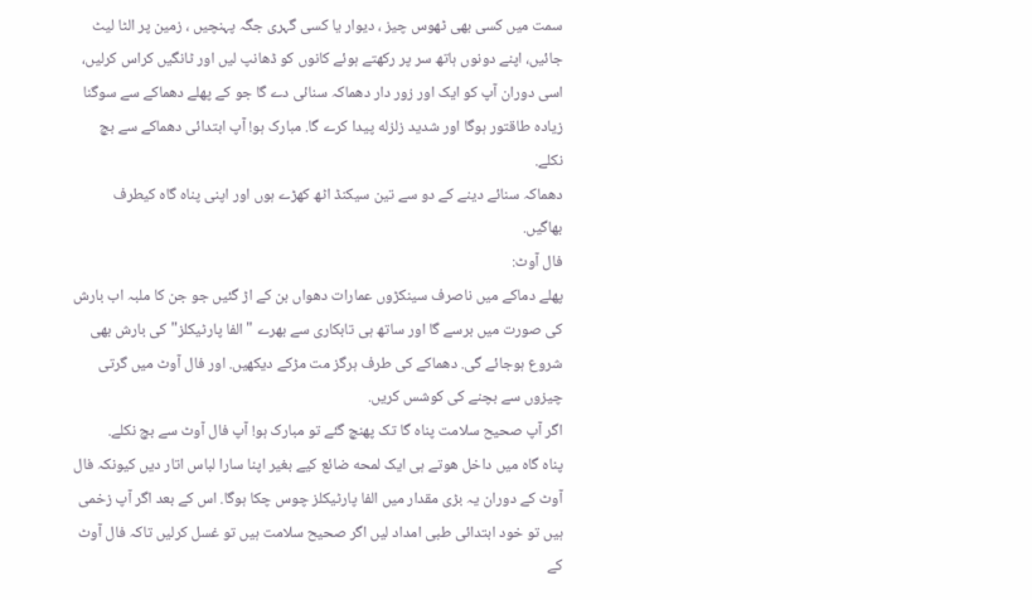سمت میں کسی بهی ٹهوس چیز ، دیوار یا کسی گہری جگہ پہنچیں ، زمین پر الٹا لیٹ جائیں، اپنے دونوں ہاتھ سر پر رکهتے ہوئے کانوں کو ڈهانپ لیں اور ٹانگیں کراس کرلیں، اسی دوران آپ کو ایک اور زور دار دهماکہ سنائی دے گا جو کے پهلے دهماکے سے سوگنا زیاده طاقتور ہوگا اور شدید زلزله پیدا کرے گا. مبارک ہو! آپ ابتدائی دهماکے سے بچ نکلے.
دهماکہ سنائے دینے کے دو سے تین سیکنڈ اٹھ کهڑے ہوں اور اپنی پناه گاه کیطرف بهاگیں.
فال آوٹ:
پهلے دماکے میں ناصرف سینکڑوں عمارات دهواں بن کے اڑ گئیں جو جن کا ملبہ اب بارش کی صورت میں برسے گا اور ساتھ ہی تابکاری سے بهرے "الفا پارٹیکلز" کی بارش بهی شروع ہوجائے گی. دهماکے کی طرف ہرگز مت مڑکے دیکهیں. اور فال آوٹ میں گرتی چیزوں سے بچنے کی کوشس کریں.
اگر آپ صحیح سلامت پناه گا تک پهنچ گئے تو مبارک ہو! آپ فال آوٹ سے بچ نکلے.
پناه گاه میں داخل هوتے ہی ایک لمحه ضائع کیے بغیر اپنا سارا لباس اتار دیں کیونکہ فال آوٹ کے دوران یہ بڑی مقدار میں الفا پارٹیکلز چوس چکا ہوگا. اس کے بعد اگر آپ زخمی ہیں تو خود ابتدائی طبی امداد لیں اگر صحیح سلامت ہیں تو غسل کرلیں تاکہ فال آوٹ کے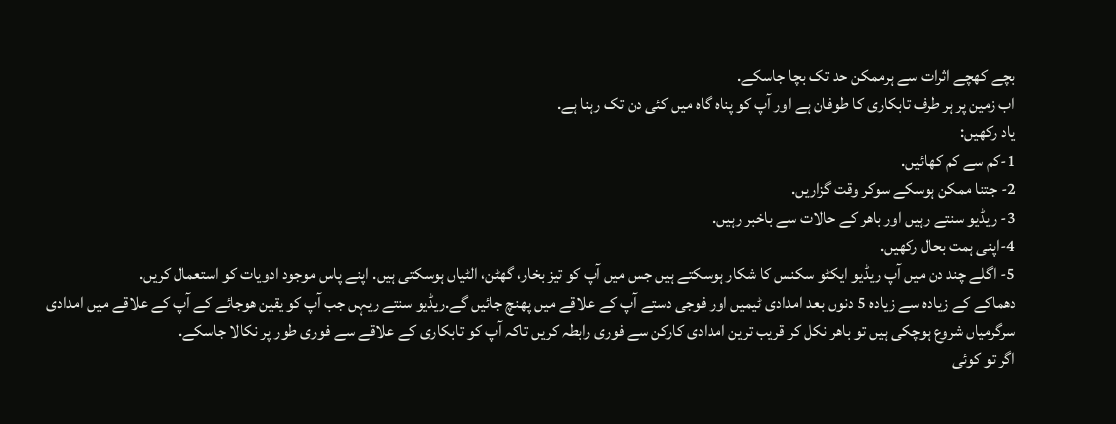بچے کهچے اثرات سے ہرممکن حد تک بچا جاسکے.
اب زمین پر ہر طرف تابکاری کا طوفان ہے اور آپ کو پناه گاه میں کئی دن تک رہنا ہے.
یاد رکهیں:
1-کم سے کم کهائیں.
2- جتنا ممکن ہوسکے سوکر وقت گزاریں.
3- ریڈیو سنتے رہیں اور باهر کے حالات سے باخبر رہیں.
4-اپنی ہمت بحال رکهیں.
5- اگلے چند دن میں آپ ریڈیو ایکٹو سکنس کا شکار ہوسکتے ہیں جس میں آپ کو تیز بخار، گهٹن، الٹیاں ہوسکتی ہیں. اپنے پاس موجود ادویات کو استعمال کریں.
دهماکے کے زیاده سے زیاده 5 دنوں بعد امدادی ٹیمیں اور فوجی دستے آپ کے علاقے میں پهنچ جائیں گے.ریڈیو سنتے ریہں جب آپ کو یقین هوجائے کے آپ کے علاقے میں امدادی سرگرمیاں شروع ہوچکی ہیں تو باهر نکل کر قریب ترین امدادی کارکن سے فوری رابطہ کریں تاکہ آپ کو تابکاری کے علاقے سے فوری طور پر نکالا جاسکے.
اگر تو کوئی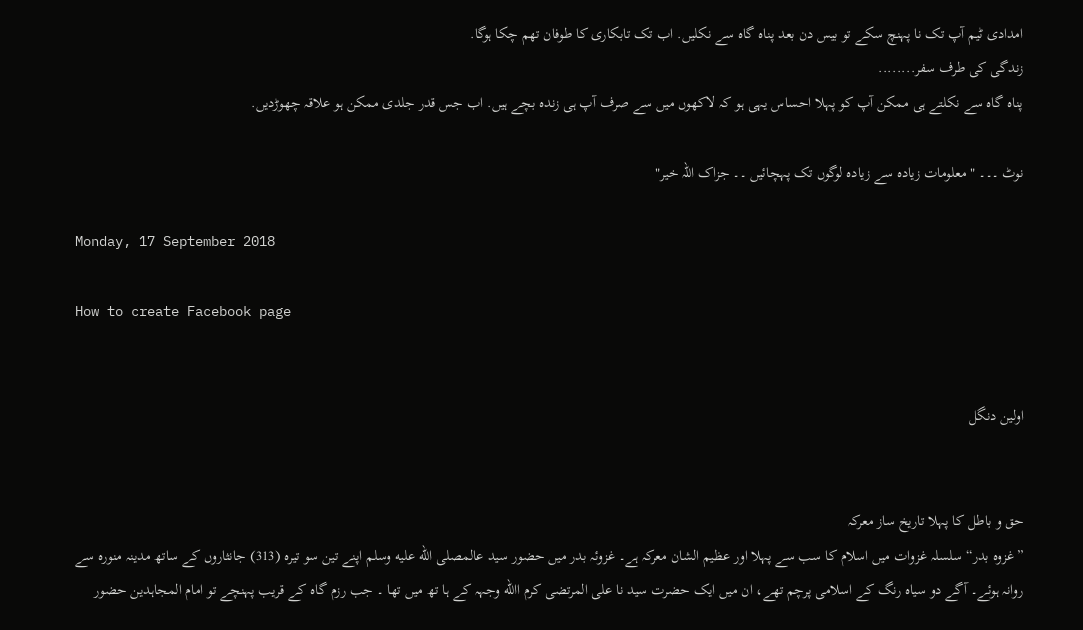امدادی ٹیم آپ تک نا پہنچ سکے تو بیس دن بعد پناه گاه سے نکلیں. اب تک تابکاری کا طوفان تهم چکا ہوگا.
زندگی کی طرف سفر........
پناه گاه سے نکلتے ہی ممکن آپ کو پہلا احساس یہی ہو کہ لاکهوں میں سے صرف آپ ہی زنده بچے ہیں. اب جس قدر جلدی ممکن ہو علاقہ چهوڑدیں.

نوٹ ۔۔۔ " معلومات زیادہ سے زیادہ لوگوں تک پہچائیں ۔۔ جزاک اللہ خیر"

Monday, 17 September 2018

How to create Facebook page


اولین دنگل


حق و باطل کا پہلا تاریخ ساز معرکہ
”غزوہ بدر“ سلسلہ غزوات میں اسلام کا سب سے پہلا اور عظیم الشان معرکہ ہے۔ غزوئہ بدر میں حضور سید عالمصلى الله عليه وسلم اپنے تین سو تیرہ (313) جانثاروں کے ساتھ مدینہ منورہ سے روانہ ہوئے۔ آگے دو سیاہ رنگ کے اسلامی پرچم تھے، ان میں ایک حضرت سید نا علی المرتضی کرم االله وجہہ کے ہا تھ میں تھا ۔ جب رزم گاہ کے قریب پہنچے تو امام المجاہدین حضور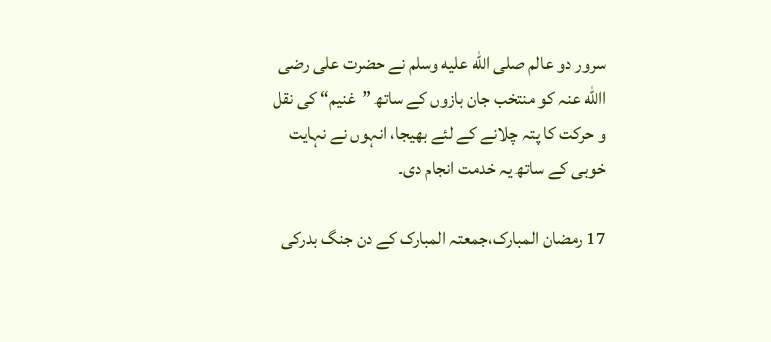سرور دو عالم صلى الله عليه وسلم نے حضرت علی رضی االله عنہ کو منتخب جان بازوں کے ساتھ ”غنیم“ کی نقل و حرکت کا پتہ چلانے کے لئے بھیجا، انہوں نے نہایت خوبی کے ساتھ یہ خدمت انجام دی۔

17 رمضان المبارک،جمعتہ المبارک کے دن جنگ بدرکی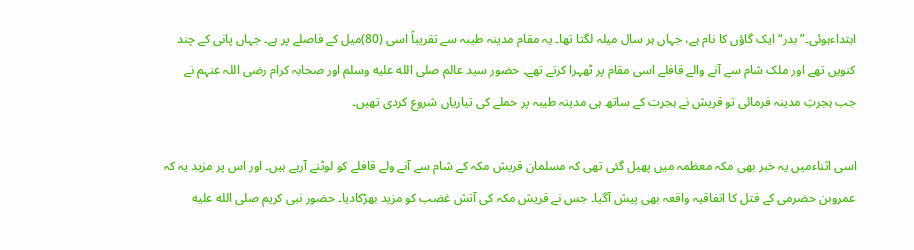ابتداءہوئی۔”بدر“ ایک گاؤں کا نام ہے، جہاں ہر سال میلہ لگتا تھا۔ یہ مقام مدینہ طیبہ سے تقریباً اسی (80)میل کے فاصلے پر ہے۔ جہاں پانی کے چند کنویں تھے اور ملک شام سے آنے والے قافلے اسی مقام پر ٹھہرا کرتے تھے۔ حضور سید عالم صلى الله عليه وسلم اور صحابہ کرام رضی اللہ عنہم نے جب ہجرتِ مدینہ فرمائی تو قریش نے ہجرت کے ساتھ ہی مدینہ طیبہ پر حملے کی تیاریاں شروع کردی تھیں۔

اسی اثناءمیں یہ خبر بھی مکہ معظمہ میں پھیل گئی تھی کہ مسلمان قریش مکہ کے شام سے آنے ولے قافلے کو لوٹنے آرہے ہیں۔ اور اس پر مزید یہ کہ عمروبن حضرمی کے قتل کا اتفاقیہ واقعہ بھی پیش آگیا۔ جس نے قریش مکہ کی آتش غضب کو مزید بھڑکادیا۔ حضور نبی کریم صلى الله عليه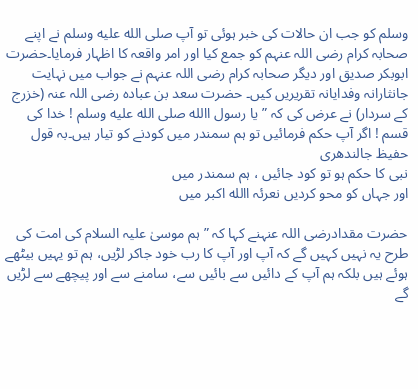وسلم کو جب ان حالات کی خبر ہوئی تو آپ صلى الله عليه وسلم نے اپنے صحابہ کرام رضی اللہ عنہم کو جمع کیا اور امر واقعہ کا اظہار فرمایا۔حضرت ابوبکر صدیق اور دیگر صحابہ کرام رضی اللہ عنہم نے جواب میں نہایت جانثارانہ وفدایانہ تقریریں کیں۔ حضرت سعد بن عبادہ رضی اللہ عنہ (خزرج کے سردار) نے عرض کی کہ ”یا رسول االله صلى الله عليه وسلم ! خدا کی قسم ! اگر آپ حکم فرمائیں تو ہم سمندر میں کودنے کو تیار ہیں۔بہ قول حفیظ جالندھری
نبی کا حکم ہو تو کود جائیں ، ہم سمندر میں
اور جہاں کو محو کردیں نعرئہ االله اکبر میں

حضرت مقدادرضی اللہ عنہنے کہا کہ ” ہم موسیٰ علیہ السلام کی امت کی طرح یہ نہیں کہیں گے کہ آپ اور آپ کا رب خود جاکر لڑیں، ہم تو یہیں بیٹھے ہوئے ہیں بلکہ ہم آپ کے دائیں سے بائیں سے، سامنے سے اور پیچھے سے لڑیں گے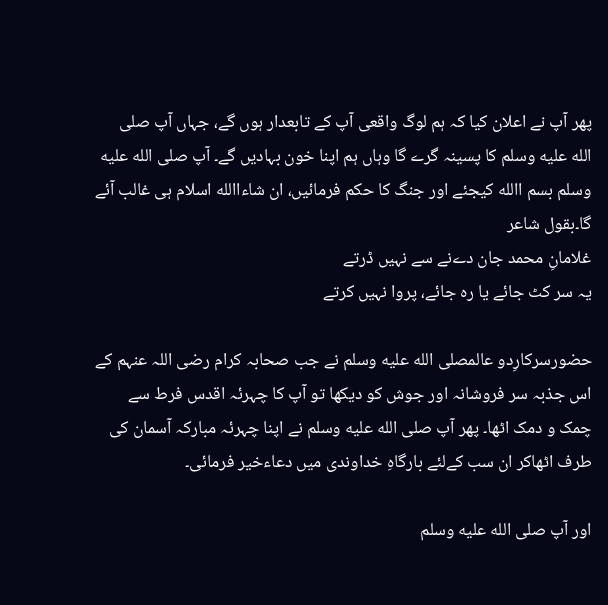پھر آپ نے اعلان کیا کہ ہم لوگ واقعی آپ کے تابعدار ہوں گے، جہاں آپ صلى الله عليه وسلم کا پسینہ گرے گا وہاں ہم اپنا خون بہادیں گے۔ آپ صلى الله عليه وسلم بسم االله کیجئے اور جنگ کا حکم فرمائیں، ان شاءاالله اسلام ہی غالب آئے گا۔بقول شاعر
غلامانِ محمد جان دےنے سے نہیں ڈرتے
یہ سر کٹ جائے یا رہ جائے، پروا نہیں کرتے

حضورسرکارِدو عالمصلى الله عليه وسلم نے جب صحابہ کرام رضی اللہ عنہم کے اس جذبہ سر فروشانہ اور جوش کو دیکھا تو آپ کا چہرئہ اقدس فرط سے چمک و دمک اٹھا۔ پھر آپ صلى الله عليه وسلم نے اپنا چہرئہ مبارکہ آسمان کی طرف اٹھاکر ان سب کےلئے بارگاہِ خداوندی میں دعاءخیر فرمائی۔

اور آپ صلى الله عليه وسلم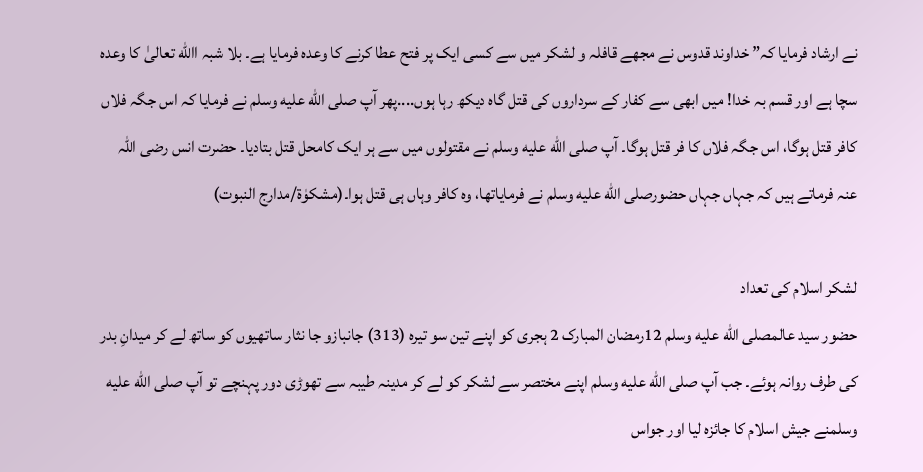نے ارشاد فرمایا کہ” خداوند قدوس نے مجھے قافلہ و لشکر میں سے کسی ایک پر فتح عطا کرنے کا وعدہ فرمایا ہے۔ بلا شبہ االله تعالیٰ کا وعدہ سچا ہے اور قسم بہ خدا! میں ابھی سے کفار کے سرداروں کی قتل گاہ دیکھ رہا ہوں....پھر آپ صلى الله عليه وسلم نے فرمایا کہ اس جگہ فلاں کافر قتل ہوگا، اس جگہ فلاں کا فر قتل ہوگا۔ آپ صلى الله عليه وسلم نے مقتولوں میں سے ہر ایک کامحل قتل بتادیا۔ حضرت انس رضی اللہ عنہ فرماتے ہیں کہ جہاں جہاں حضورصلى الله عليه وسلم نے فرمایاتھا، وہ کافر وہاں ہی قتل ہوا۔(مشکوٰة/مدارج النبوت)

لشکر اسلام کی تعداد
حضور سید عالمصلى الله عليه وسلم 12رمضان المبارک 2 ہجری کو اپنے تین سو تیرہ (313) جانبازو جا نثار ساتھیوں کو ساتھ لے کر میدانِ بدر کی طرف روانہ ہوئے۔ جب آپ صلى الله عليه وسلم اپنے مختصر سے لشکر کو لے کر مدینہ طیبہ سے تھوڑی دور پہنچے تو آپ صلى الله عليه وسلمنے جیش اسلام کا جائزہ لیا اور جواس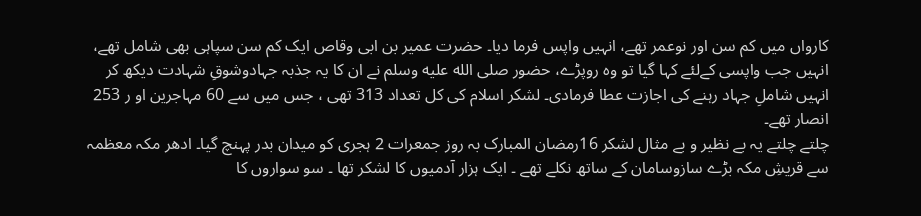کارواں میں کم سن اور نوعمر تھے، انہیں واپس فرما دیا۔ حضرت عمیر بن ابی وقاص ایک کم سن سپاہی بھی شامل تھے، انہیں جب واپسی کےلئے کہا گیا تو وہ روپڑے، حضور صلى الله عليه وسلم نے ان کا یہ جذبہ جہادوشوقِ شہادت دیکھ کر انہیں شاملِ جہاد رہنے کی اجازت عطا فرمادی۔ لشکر اسلام کی کل تعداد 313 تھی ، جس میں سے 60 مہاجرین او ر 253 انصار تھے۔
چلتے چلتے یہ بے نظیر و بے مثال لشکر 16رمضان المبارک بہ روز جمعرات 2 ہجری کو میدان بدر پہنچ گیا۔ ادھر مکہ معظمہ سے قریشِ مکہ بڑے سازوسامان کے ساتھ نکلے تھے ۔ ایک ہزار آدمیوں کا لشکر تھا ۔ سو سواروں کا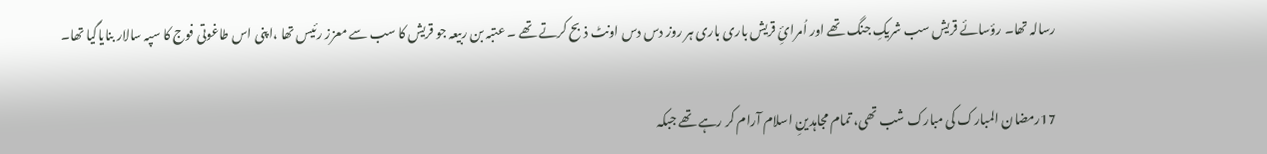رسالہ تھا۔ رؤسائے قریش سب شریکِ جنگ تھے اور اُمرائِ قریش باری باری ہر روز دس دس اونٹ ذبح کرتے تھے ۔ عتبہ بن ربیعہ جو قریش کا سب سے معزز رئیس تھا ،اپنی اس طاغوتی فوج کا سپہ سالار بنایاگیا تھا۔

17رمضان المبارک کی مبارک شب تھی، تمام مجاہدینِ اسلام آرام کر رہے تھے جبکہ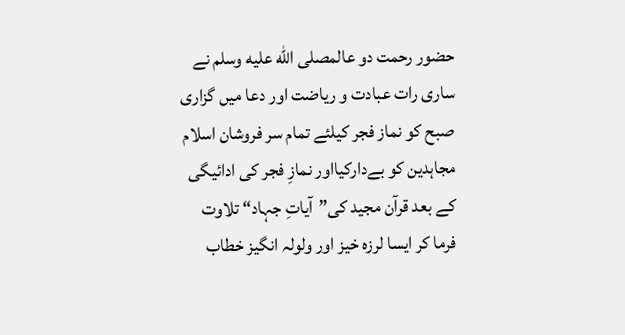حضور رحمت دو عالمصلى الله عليه وسلم نے ساری رات عبادت و ریاضت اور دعا میں گزاری صبح کو نماز فجر کیلئے تمام سر فروشان اسلام مجاہدین کو بےدارکیااور نمازِ فجر کی ادائیگی کے بعد قرآن مجید کی”آیاتِ جہاد“ تلاوت فرما کر ایسا لرزہ خیز اور ولولہ انگیز خطاب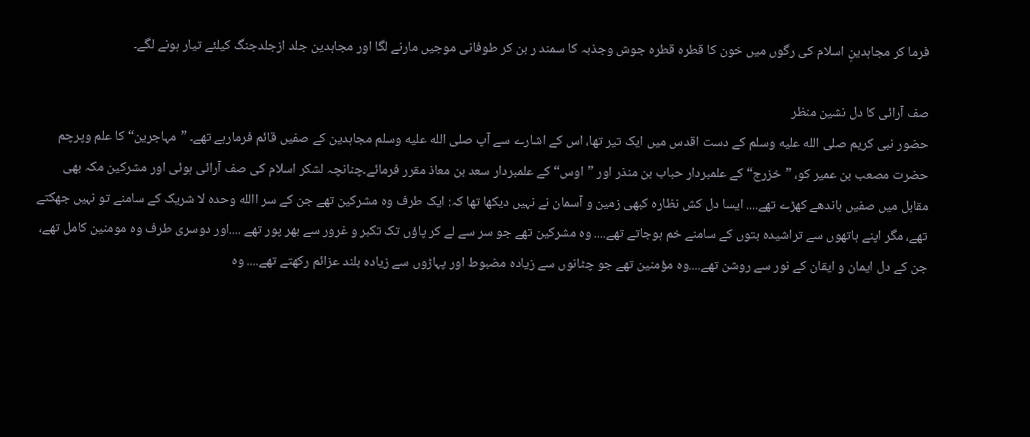فرما کر مجاہدینِ اسلام کی رگوں میں خون کا قطرہ قطرہ جوش وجذبہ کا سمند ر بن کر طوفانی موجیں مارنے لگا اور مجاہدین جلد ازجلدجنگ کیلئے تیار ہونے لگے۔

صف آرائی کا دل نشین منظر
حضور نبی کریم صلى الله عليه وسلم کے دست اقدس میں ایک تیر تھا، اس کے اشارے سے آپ صلى الله عليه وسلم مجاہدین کے صفیں قائم فرمارہے تھے۔ ”مہاجرین“ کا علم وپرچم حضرت مصعب بن عمیر کو، ”خزرج“ کے علمبردار حباب بن منذر اور ”اوس“ کے علمبردار سعد بن معاذ مقرر فرمائے۔چنانچہ لشکر اسلام کی صف آرائی ہوئی اور مشرکین مکہ بھی مقابل میں صفیں باندھے کھڑے تھے.... ایسا دل کش نظارہ کبھی زمین و آسمان نے نہیں دیکھا تھا کہ: ایک طرف وہ مشرکین تھے جن کے سر االله وحدہ لا شریک کے سامنے تو نہیں جھکتے تھے، مگر اپنے ہاتھوں سے تراشیدہ بتوں کے سامنے خم ہوجاتے تھے.... وہ مشرکین تھے جو سر سے لے کر پاؤں تک تکبر و غرور سے بھر پور تھے ....اور دوسری طرف وہ مومنین کامل تھے، جن کے دل ایمان و ایقان کے نور سے روشن تھے....وہ مؤمنین تھے جو چٹانوں سے زیادہ مضبوط اور پہاڑوں سے زیادہ بلند عزائم رکھتے تھے.... وہ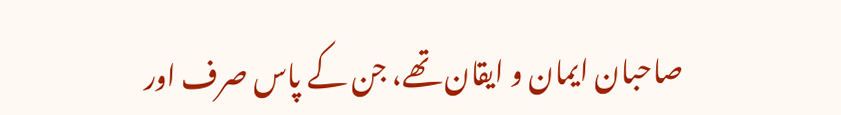صاحبان ایمان و ایقان تھے، جن کے پاس صرف اور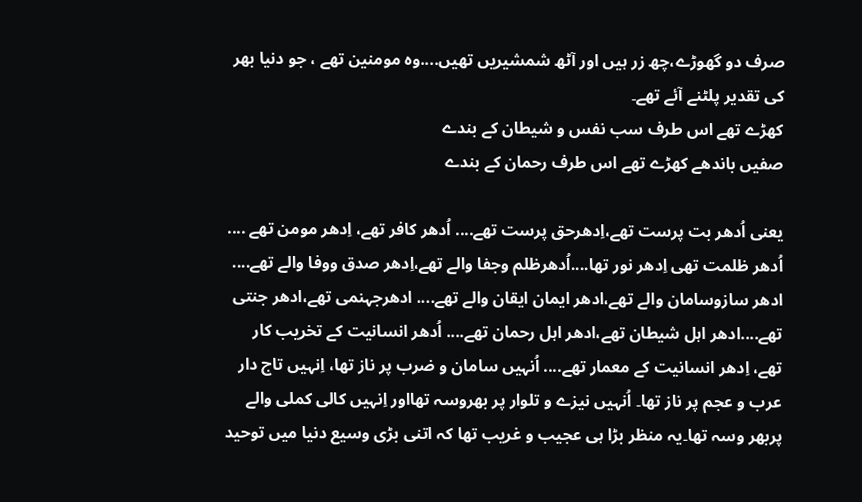صرف دو گھوڑے،چھ زر ہیں اور آٹھ شمشیریں تھیں....وہ مومنین تھے ، جو دنیا بھر کی تقدیر پلٹنے آئے تھے۔
کھڑے تھے اس طرف سب نفس و شیطان کے بندے
صفیں باندھے کھڑے تھے اس طرف رحمان کے بندے

یعنی اُدھر بت پرست تھے،اِدھرحق پرست تھے.... اُدھر کافر تھے، اِدھر مومن تھے .... اُدھر ظلمت تھی اِدھر نور تھا....اُدھرظلم وجفا والے تھے،اِدھر صدق ووفا والے تھے.... ادھر سازوسامان والے تھے،ادھر ایمان ایقان والے تھے.... ادھرجہنمی تھے،ادھر جنتی تھے....ادھر اہل شیطان تھے،ادھر اہل رحمان تھے.... اُدھر انسانیت کے تخریب کار تھے، اِدھر انسانیت کے معمار تھے.... اُنہیں سامان و ضرب پر ناز تھا، اِنہیں تاج دار عرب و عجم پر ناز تھا۔ اُنہیں نیزے و تلوار پر بھروسہ تھااور اِنہیں کالی کملی والے پربھر وسہ تھا۔یہ منظر بڑا ہی عجیب و غریب تھا کہ اتنی بڑی وسیع دنیا میں توحید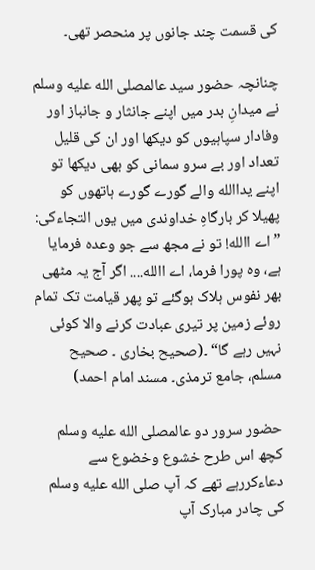کی قسمت چند جانوں پر منحصر تھی۔

چنانچہ حضور سید عالمصلى الله عليه وسلم نے میدانِ بدر میں اپنے جانثار و جانباز اور وفادار سپاہیوں کو دیکھا اور ان کی قلیل تعداد اور بے سرو سمانی کو بھی دیکھا تو اپنے یداالله والے گورے گورے ہاتھوں کو پھیلا کر بارگاہِ خداوندی میں یوں التجاءکی: ”اے االله! تو نے مجھ سے جو وعدہ فرمایا ہے، وہ پورا فرما، اے االله.... اگر آج یہ مٹھی بھر نفوس ہلاک ہوگئے تو پھر قیامت تک تمام روئے زمین پر تیری عبادت کرنے والا کوئی نہیں رہے گا“ ۔(صحیح بخاری ۔ صحیح مسلم، جامع ترمذی۔ مسند امام احمد)

حضور سرور دو عالمصلى الله عليه وسلم کچھ اس طرح خشوع وخضوع سے دعاءکررہے تھے کہ آپ صلى الله عليه وسلم کی چادر مبارک آپ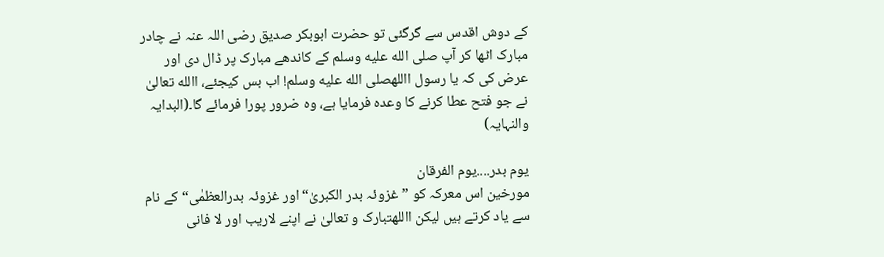کے دوش اقدس سے گرگئی تو حضرت ابوبکر صدیق رضی اللہ عنہ نے چادر مبارک اٹھا کر آپ صلى الله عليه وسلم کے کاندھے مبارک پر ڈال دی اور عرض کی کہ یا رسول االلهصلى الله عليه وسلم! اب بس کیجئے، االله تعالیٰ نے جو فتح عطا کرنے کا وعدہ فرمایا ہے، وہ ضرور پورا فرمائے گا۔(البدایہ والنہایہ)

یوم بدر....یوم الفرقان
مورخین اس معرکہ کو ”غزوئہ بدر الکبریٰ“ اور غزوئہ بدرالعظمٰی“ کے نام سے یاد کرتے ہیں لیکن االلهتبارک و تعالیٰ نے اپنے لاریب اور لا فانی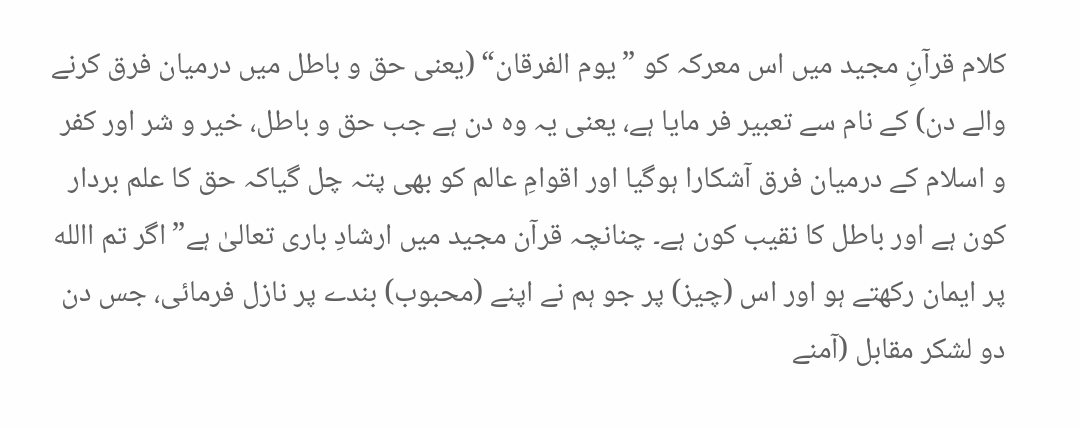کلام قرآنِ مجید میں اس معرکہ کو ”یوم الفرقان“ (یعنی حق و باطل میں درمیان فرق کرنے والے دن) کے نام سے تعبیر فر مایا ہے، یعنی یہ وہ دن ہے جب حق و باطل، خیر و شر اور کفر و اسلام کے درمیان فرق آشکارا ہوگیا اور اقوامِ عالم کو بھی پتہ چل گیاکہ حق کا علم بردار کون ہے اور باطل کا نقیب کون ہے۔ چنانچہ قرآن مجید میں ارشادِ باری تعالیٰ ہے”اگر تم االله پر ایمان رکھتے ہو اور اس (چیز) پر جو ہم نے اپنے (محبوب) بندے پر نازل فرمائی، جس دن دو لشکر مقابل (آمنے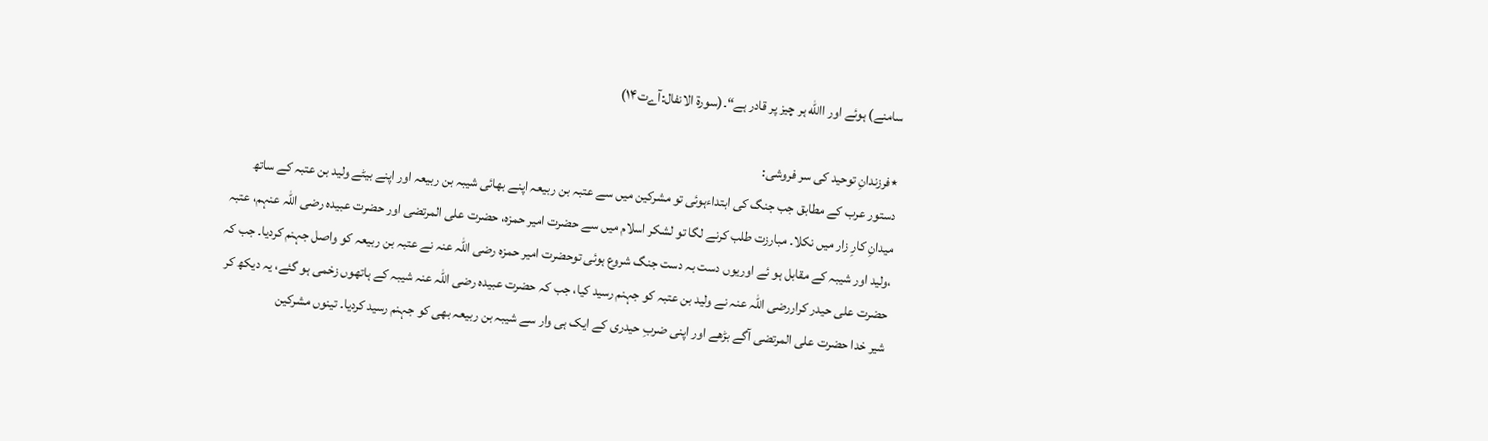سامنے) ہوئے اور االله ہر چیز پر قادر ہے“۔(سورة الانفال:آےت۱۴)

٭فرزندانِ توحید کی سر فروشی:
دستور عرب کے مطابق جب جنگ کی ابتداءہوئی تو مشرکین میں سے عتبہ بن ربیعہ اپنے بھائی شیبہ بن ربیعہ اور اپنے بیٹے ولید بن عتبہ کے ساتھ میدانِ کارِ زار میں نکلا۔ مبارزت طلب کرنے لگا تو لشکر اسلام میں سے حضرت امیر حمزہ، حضرت علی المرتضی اور حضرت عبیدہ رضی اللہ عنہم، عتبہ ،ولید اور شیبہ کے مقابل ہو ئے اوریوں دست بہ دست جنگ شروع ہوئی توحضرت امیر حمزہ رضی اللہ عنہ نے عتبہ بن ربیعہ کو واصل جہنم کردیا۔ جب کہ حضرت علی حیدر کراررضی اللہ عنہ نے ولید بن عتبہ کو جہنم رسید کیا، جب کہ حضرت عبیدہ رضی اللہ عنہ شیبہ کے ہاتھوں زخمی ہو گئے، یہ دیکھ کر شیر خدا حضرت علی المرتضی آگے بڑھے اور اپنی ضربِ حیدری کے ایک ہی وار سے شیبہ بن ربیعہ بھی کو جہنم رسید کردیا۔ تینوں مشرکین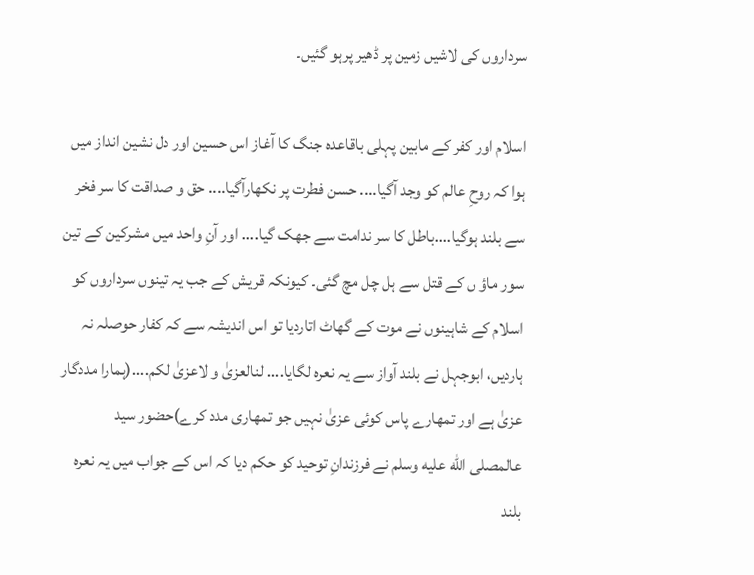سرداروں کی لاشیں زمین پر ڈھیر پرہو گئیں۔

اسلام اور کفر کے مابین پہلی باقاعدہ جنگ کا آغاز اس حسین اور دل نشین انداز میں ہوا کہ روحِ عالم کو وجد آگیا.... حسن فطرت پر نکھارآگیا.... حق و صداقت کا سر فخر سے بلند ہوگیا....باطل کا سر ندامت سے جھک گیا.... اور آنِ واحد میں مشرکین کے تین سور ماؤ ں کے قتل سے ہل چل مچ گئی۔ کیونکہ قریش کے جب یہ تینوں سرداروں کو اسلام کے شاہینوں نے موت کے گھاٹ اتاردیا تو اس اندیشہ سے کہ کفار حوصلہ نہ ہاردیں، ابوجہل نے بلند آواز سے یہ نعرہ لگایا.... لنالعزیٰ و لاعزیٰ لکم....(ہمارا مددگار عزیٰ ہے اور تمھارے پاس کوئی عزیٰ نہیں جو تمھاری مدد کرے)حضور سید عالمصلى الله عليه وسلم نے فرزندانِ توحید کو حکم دیا کہ اس کے جواب میں یہ نعرہ بلند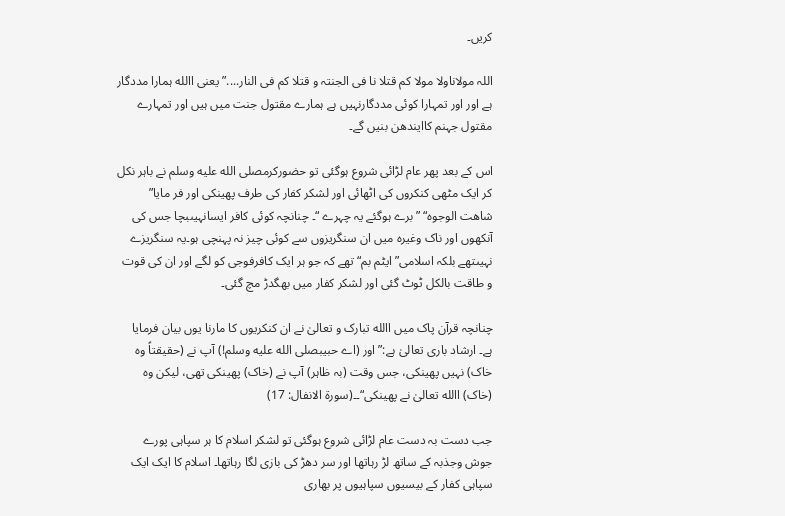کریں۔

اللہ مولاناولا مولا کم قتلا نا فی الجنتہ و قتلا کم فی النار....”یعنی االله ہمارا مددگار ہے اور اور تمہارا کوئی مددگارنہیں ہے ہمارے مقتول جنت میں ہیں اور تمہارے مقتول جہنم کاایندھن بنیں گے۔

اس کے بعد پھر عام لڑائی شروع ہوگئی تو حضورکرمصلى الله عليه وسلم نے باہر نکل کر ایک مٹھی کنکروں کی اٹھائی اور لشکر کفار کی طرف پھینکی اور فر مایا” شاھت الوجوہ“ ”برے ہوگئے یہ چہرے “۔ چنانچہ کوئی کافر ایسانہیںبچا جس کی آنکھوں اور ناک وغیرہ میں ان سنگریزوں سے کوئی چیز نہ پہنچی ہو۔یہ سنگریزے نہیںتھے بلکہ اسلامی”ایٹم بم“ تھے کہ جو ہر ایک کافرفوجی کو لگے اور ان کی قوت و طاقت بالکل ٹوٹ گئی اور لشکر کفار میں بھگدڑ مچ گئی۔

چنانچہ قرآن پاک میں االله تبارک و تعالیٰ نے ان کنکریوں کا مارنا یوں بیان فرمایا ہے۔ ارشاد باری تعالیٰ ہے:” اور (اے حبیبصلى الله عليه وسلم!) آپ نے (حقیقتاً وہ خاک) نہیں پھینکی، جس وقت (بہ ظاہر) آپ نے (خاک) پھینکی تھی، لیکن وہ (خاک) االله تعالیٰ نے پھینکی“۔۔(سورة الانفال: 17)

جب دست بہ دست عام لڑائی شروع ہوگئی تو لشکر اسلام کا ہر سپاہی پورے جوش وجذبہ کے ساتھ لڑ رہاتھا اور سر دھڑ کی بازی لگا رہاتھا۔ اسلام کا ایک ایک سپاہی کفار کے بیسیوں سپاہیوں پر بھاری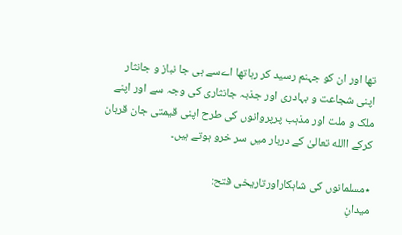تھا اور ان کو جہنم رسید کر رہاتھا اےسے ہی جا نباز و جانثار اپنی شجاعت و بہادری اور جذبہ جانثاری کی وجہ سے اور اپنے ملک و ملت اور مذہب پرپروانوں کی طرح اپنی قیمتی جان قربان کرکے االله تعالیٰ کے دربار میں سر خرو ہوتے ہیں۔

٭مسلمانوں کی شاہکاراورتاریخی فتح:
میدانِ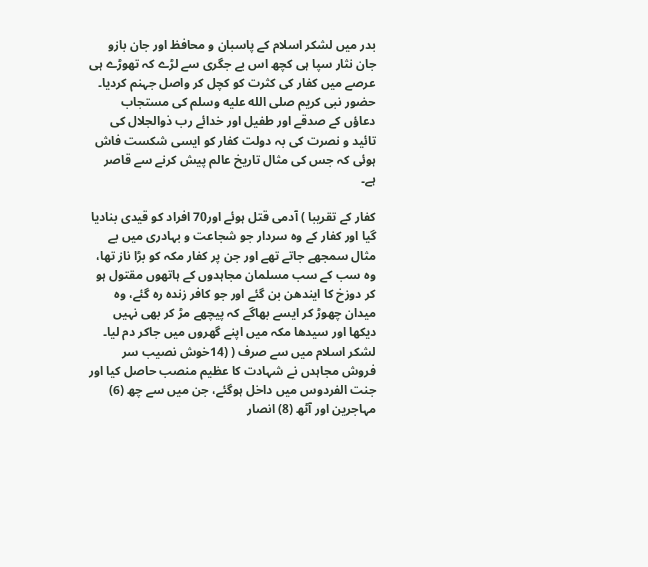بدر میں لشکر اسلام کے پاسبان و محافظ اور جان بازو جان نثار سپا ہی کچھ اس بے جگری سے لڑے کہ تھوڑے ہی عرصے میں کفار کی کثرت کو کچل کر واصل جہنم کردیا۔ حضور نبی کریم صلى الله عليه وسلم کی مستجاب دعاؤں کے صدقے اور طفیل اور خدائے رب ذوالجلال کی تائید و نصرت کی بہ دولت کفار کو ایسی شکست فاش ہوئی کہ جس کی مثال تاریخ عالم پیش کرنے سے قاصر ہے۔

کفار کے تقریبا ) آدمی قتل ہوئے اور70 افراد کو قیدی بنادیا گیا اور کفار کے وہ سردار جو شجاعت و بہادری میں بے مثال سمجھے جاتے تھے اور جن پر کفار مکہ کو بڑا ناز تھا، وہ سب کے سب مسلمان مجاہدوں کے ہاتھوں مقتول ہو کر دوزخ کا ایندھن بن گئے اور جو کافر زندہ رہ گئے، وہ میدان چھوڑ کر ایسے بھاگے کہ پیچھے مڑ کر بھی نہیں دیکھا اور سیدھا مکہ میں اپنے گھروں میں جاکر دم لیا۔ لشکر اسلام میں سے صرف ( (14خوش نصیب سر فروش مجاہدں نے شہادت کا عظیم منصب حاصل کیا اور جنت الفردوس میں داخل ہوگئے، جن میں سے چھ (6) مہاجرین اور آٹھ (8) انصار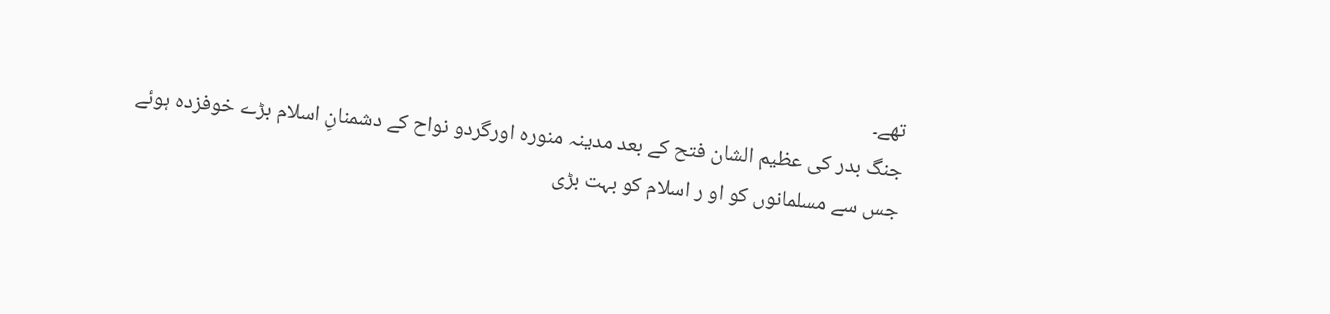تھے۔
جنگ بدر کی عظیم الشان فتح کے بعد مدینہ منورہ اورگردو نواح کے دشمنانِ اسلام بڑے خوفزدہ ہوئے جس سے مسلمانوں کو او ر اسلام کو بہت بڑی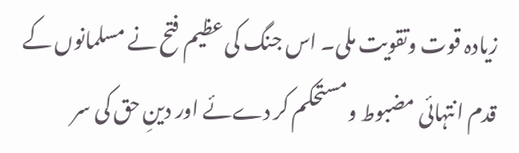زیادہ قوت وتقویت ملی۔ اس جنگ کی عظیم فتح نے مسلمانوں کے قدم انتہائی مضبوط ومستحکم کر دےئے اور دینِ حق کی سر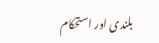بلندی اور استحکام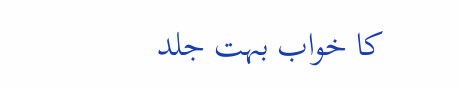کا خواب بہت جلد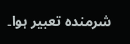شرمندہ تعبیر ہوا۔